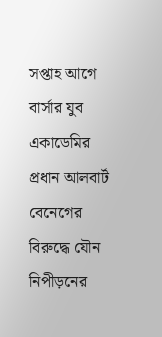সপ্তাহ আগে বার্সার যুব একাডেমির প্রধান আলবার্ট বেনেগের বিরুদ্ধে যৌন নিপীড়নের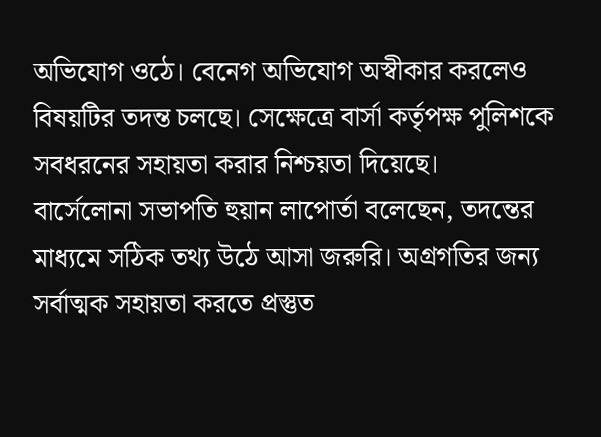অভিযোগ ওঠে। বেনেগ অভিযোগ অস্বীকার করলেও বিষয়টির তদন্ত চলছে। সেক্ষেত্রে বার্সা কর্তৃপক্ষ পুলিশকে সবধরনের সহায়তা করার নিশ্চয়তা দিয়েছে।
বার্সেলোনা সভাপতি হুয়ান লাপোর্তা বলেছেন, তদন্তের মাধ্যমে সঠিক তথ্য উঠে আসা জরুরি। অগ্রগতির জন্য সর্বাত্মক সহায়তা করতে প্রস্তুত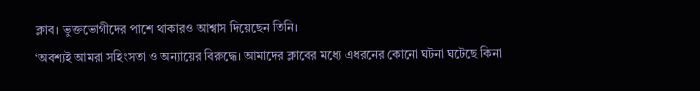ক্লাব। ভুক্তভোগীদের পাশে থাকারও আশ্বাস দিয়েছেন তিনি।
‘অবশ্যই আমরা সহিংসতা ও অন্যায়ের বিরুদ্ধে। আমাদের ক্লাবের মধ্যে এধরনের কোনো ঘটনা ঘটেছে কিনা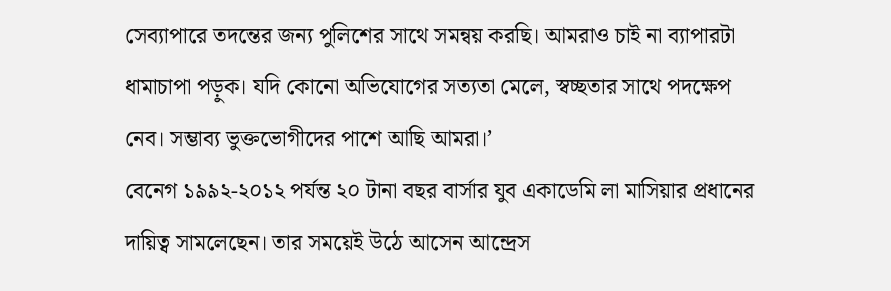সেব্যাপারে তদন্তের জন্য পুলিশের সাথে সমন্বয় করছি। আমরাও চাই না ব্যাপারটা ধামাচাপা পড়ুক। যদি কোনো অভিযোগের সত্যতা মেলে, স্বচ্ছতার সাথে পদক্ষেপ নেব। সম্ভাব্য ভুক্তভোগীদের পাশে আছি আমরা।’
বেনেগ ১৯৯২-২০১২ পর্যন্ত ২০ টানা বছর বার্সার যুব একাডেমি লা মাসিয়ার প্রধানের দায়িত্ব সামলেছেন। তার সময়েই উঠে আসেন আন্দ্রেস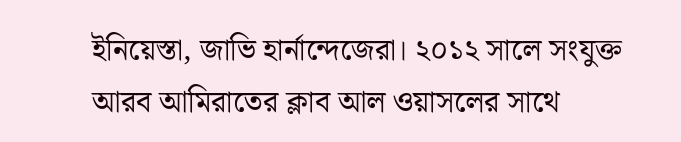ইনিয়েস্তা, জাভি হার্নান্দেজেরা। ২০১২ সালে সংযুক্ত আরব আমিরাতের ক্লাব আল ওয়াসলের সাথে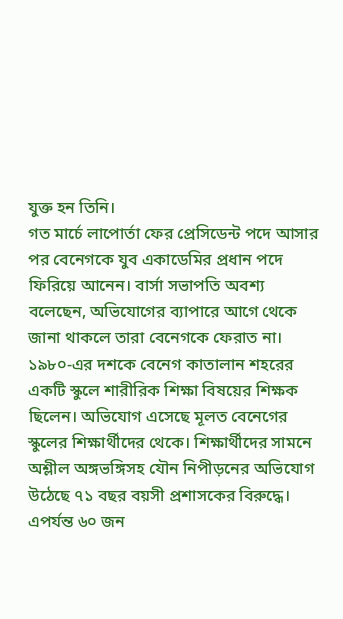যুক্ত হন তিনি।
গত মার্চে লাপোর্তা ফের প্রেসিডেন্ট পদে আসার পর বেনেগকে যুব একাডেমির প্রধান পদে ফিরিয়ে আনেন। বার্সা সভাপতি অবশ্য বলেছেন, অভিযোগের ব্যাপারে আগে থেকে জানা থাকলে তারা বেনেগকে ফেরাত না।
১৯৮০-এর দশকে বেনেগ কাতালান শহরের একটি স্কুলে শারীরিক শিক্ষা বিষয়ের শিক্ষক ছিলেন। অভিযোগ এসেছে মূলত বেনেগের স্কুলের শিক্ষার্থীদের থেকে। শিক্ষার্থীদের সামনে অশ্লীল অঙ্গভঙ্গিসহ যৌন নিপীড়নের অভিযোগ উঠেছে ৭১ বছর বয়সী প্রশাসকের বিরুদ্ধে।
এপর্যন্ত ৬০ জন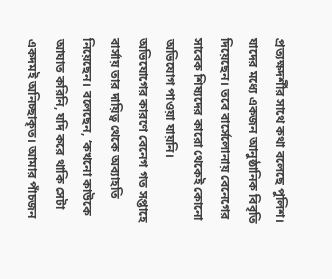প্রত্যক্ষদর্শীর সাথে কথা বলেছে পুলিশ। যাদের মধ্যে একজন আনুষ্ঠানিক বিবৃতি দিয়েছেন। তবে বার্সেলোনায় বেনেগের সাবেক শিষ্যদের কারো থেকেই কোনো অভিযোগ পাওয়া যায়নি।
অভিযোগের কারণে বেনেগ গত সপ্তাহে বার্সায় তার দায়িত্ব থেকে অব্যাহতি নিয়েছেন। বলেছেন, ‘কখনো কাউকে আঘাত করিনি, যদি করে থাকি সেটা একদমই অনিচ্ছাকৃত। আমার পাঁচজন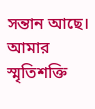সন্তান আছে। আমার স্মৃতিশক্তি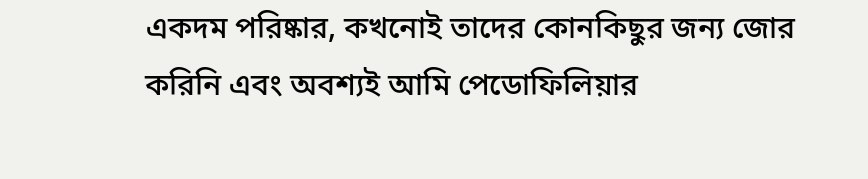একদম পরিষ্কার, কখনোই তাদের কোনকিছুর জন্য জোর করিনি এবং অবশ্যই আমি পেডোফিলিয়ার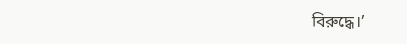বিরুদ্ধে।’